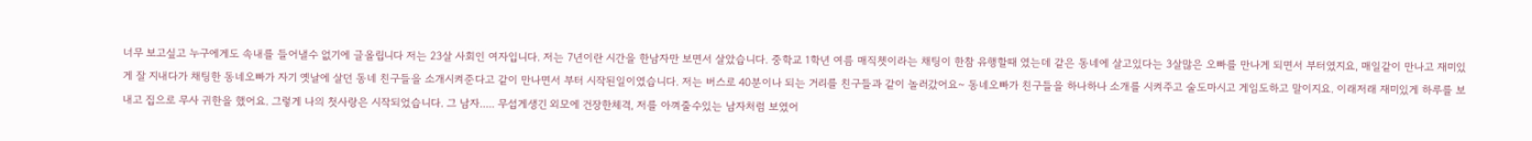너무 보고싶고 누구에게도 속내를 들어낼수 없기에 글올립니다 저는 23살 사회인 여자입니다. 저는 7년이란 시간을 한남자만 보면서 살았습니다. 중학교 1학년 여름 매직쳇이라는 채팅이 한참 유행할때 였는데 같은 동네에 살고있다는 3살많은 오빠를 만나게 되면서 부터였지요, 매일같이 만나고 재미있게 잘 지내다가 채팅한 동네오빠가 자기 옛날에 살던 동네 친구들을 소개시켜준다고 같이 만나면서 부터 시작된일이였습니다. 저는 버스로 40분이나 되는 거리를 친구들과 같이 놀러갔어요~ 동네오빠가 친구들을 하나하나 소개를 시켜주고 술도마시고 게임도하고 말이지요. 이래저래 재미있게 하루를 보내고 집으로 무사 귀한을 했어요. 그렇게 나의 첫사랑은 시작되었습니다. 그 남자..... 무섭게생긴 외모에 건장한체격, 저를 아껴줄수있는 남자처럼 보였어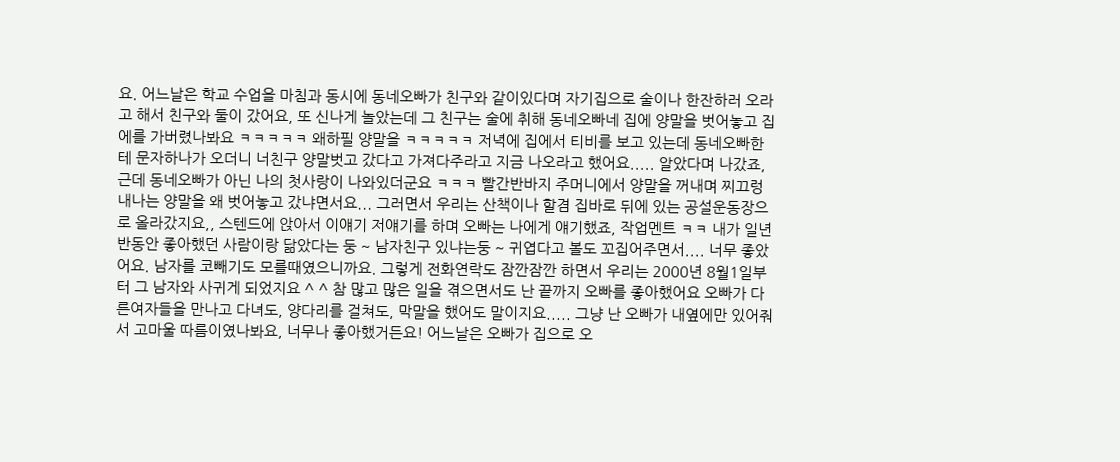요. 어느날은 학교 수업을 마침과 동시에 동네오빠가 친구와 같이있다며 자기집으로 술이나 한잔하러 오라고 해서 친구와 둘이 갔어요, 또 신나게 놀았는데 그 친구는 술에 취해 동네오빠네 집에 양말을 벗어놓고 집에를 가버렸나봐요 ㅋㅋㅋㅋㅋ 왜하필 양말을 ㅋㅋㅋㅋㅋ 저녁에 집에서 티비를 보고 있는데 동네오빠한테 문자하나가 오더니 너친구 양말벗고 갔다고 가져다주라고 지금 나오라고 했어요..... 알았다며 나갔죠, 근데 동네오빠가 아닌 나의 첫사랑이 나와있더군요 ㅋㅋㅋ 빨간반바지 주머니에서 양말을 꺼내며 찌끄렁내나는 양말을 왜 벗어놓고 갔냐면서요... 그러면서 우리는 산책이나 할겸 집바로 뒤에 있는 공설운동장으로 올라갔지요,, 스텐드에 앉아서 이얘기 저얘기를 하며 오빠는 나에게 얘기했죠, 작업멘트 ㅋㅋ 내가 일년반동안 좋아했던 사람이랑 닮았다는 둥 ~ 남자친구 있냐는둥 ~ 귀엽다고 볼도 꼬집어주면서.... 너무 좋았어요. 남자를 코빼기도 모를때였으니까요. 그렇게 전화연락도 잠깐잠깐 하면서 우리는 2000년 8월1일부터 그 남자와 사귀게 되었지요 ^ ^ 참 많고 많은 일을 겪으면서도 난 끝까지 오빠를 좋아했어요 오빠가 다른여자들을 만나고 다녀도, 양다리를 걸쳐도, 막말을 했어도 말이지요..... 그냥 난 오빠가 내옆에만 있어줘서 고마울 따름이였나봐요, 너무나 좋아했거든요! 어느날은 오빠가 집으로 오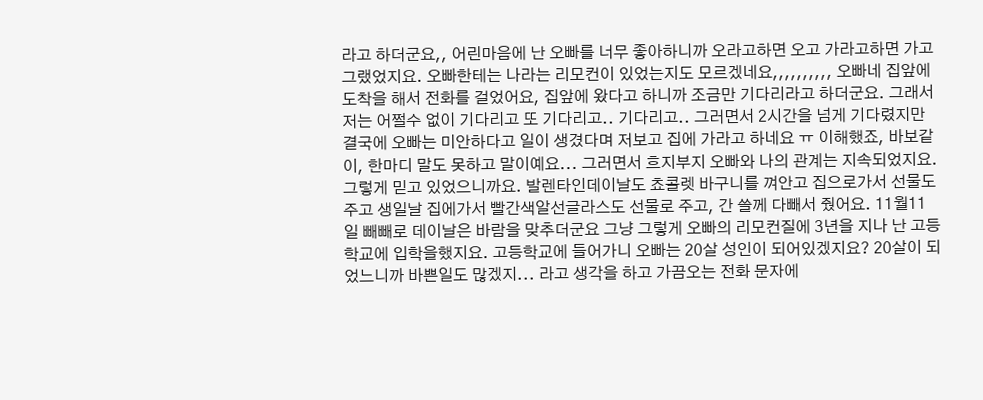라고 하더군요,, 어린마음에 난 오빠를 너무 좋아하니까 오라고하면 오고 가라고하면 가고 그랬었지요. 오빠한테는 나라는 리모컨이 있었는지도 모르겠네요,,,,,,,,,, 오빠네 집앞에 도착을 해서 전화를 걸었어요, 집앞에 왔다고 하니까 조금만 기다리라고 하더군요. 그래서 저는 어쩔수 없이 기다리고 또 기다리고.. 기다리고.. 그러면서 2시간을 넘게 기다렸지만 결국에 오빠는 미안하다고 일이 생겼다며 저보고 집에 가라고 하네요 ㅠ 이해했죠, 바보같이, 한마디 말도 못하고 말이예요... 그러면서 흐지부지 오빠와 나의 관계는 지속되었지요. 그렇게 믿고 있었으니까요. 발렌타인데이날도 쵸콜렛 바구니를 껴안고 집으로가서 선물도 주고 생일날 집에가서 빨간색알선글라스도 선물로 주고, 간 쓸께 다빼서 줬어요. 11월11일 빼빼로 데이날은 바람을 맞추더군요 그냥 그렇게 오빠의 리모컨질에 3년을 지나 난 고등학교에 입학을했지요. 고등학교에 들어가니 오빠는 20살 성인이 되어있겠지요? 20살이 되었느니까 바쁜일도 많겠지... 라고 생각을 하고 가끔오는 전화 문자에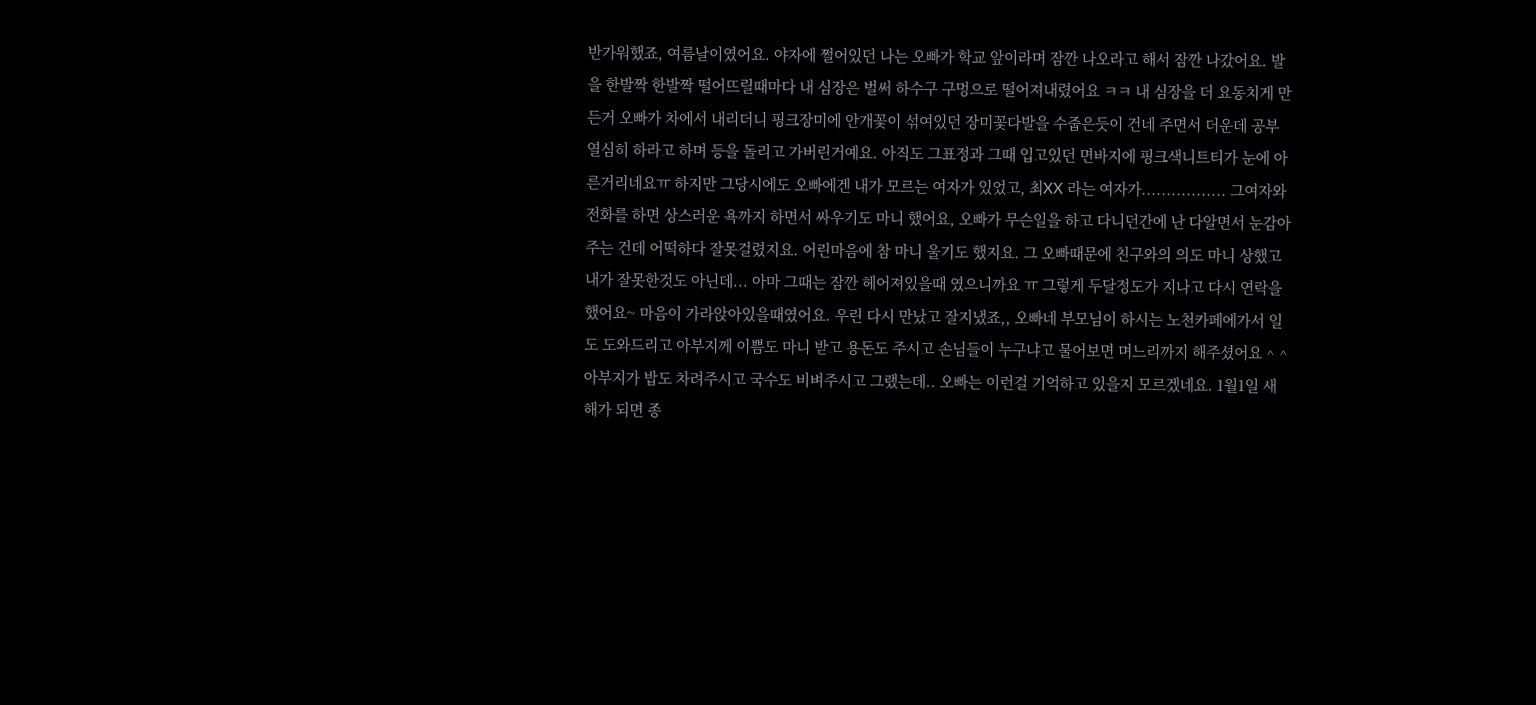반가워했죠, 여름날이였어요. 야자에 쩔어있던 나는 오빠가 학교 앞이라며 잠깐 나오라고 해서 잠깐 나갔어요. 발을 한발짝 한발짝 떨어뜨릴때마다 내 심장은 벌써 하수구 구멍으로 떨어져내렸어요 ㅋㅋ 내 심장을 더 요동치게 만든거 오빠가 차에서 내리더니 핑크장미에 안개꽃이 섞여있던 장미꽃다발을 수줍은듯이 건네 주면서 더운데 공부 열심히 하라고 하며 등을 돌리고 가버린거예요. 아직도 그표정과 그때 입고있던 면바지에 핑크색니트티가 눈에 아른거리네요ㅠ 하지만 그당시에도 오빠에겐 내가 모르는 여자가 있었고, 최XX 라는 여자가................. 그여자와 전화를 하면 상스러운 욕까지 하면서 싸우기도 마니 했어요, 오빠가 무슨일을 하고 다니던간에 난 다알면서 눈감아주는 건데 어떡하다 잘못걸렸지요. 어린마음에 참 마니 울기도 했지요. 그 오빠때문에 친구와의 의도 마니 상했고 내가 잘못한것도 아닌데... 아마 그때는 잠깐 헤어져있을때 였으니까요 ㅠ 그렇게 두달정도가 지나고 다시 연락을 했어요~ 마음이 가라앉아있을때였어요. 우린 다시 만났고 잘지냈죠,, 오빠네 부모님이 하시는 노천카페에가서 일도 도와드리고 아부지께 이쁨도 마니 받고 용돈도 주시고 손님들이 누구냐고 물어보면 며느리까지 해주셨어요 ^ ^ 아부지가 밥도 차려주시고 국수도 비벼주시고 그랬는데.. 오빠는 이런걸 기억하고 있을지 모르겠네요. 1월1일 새해가 되면 종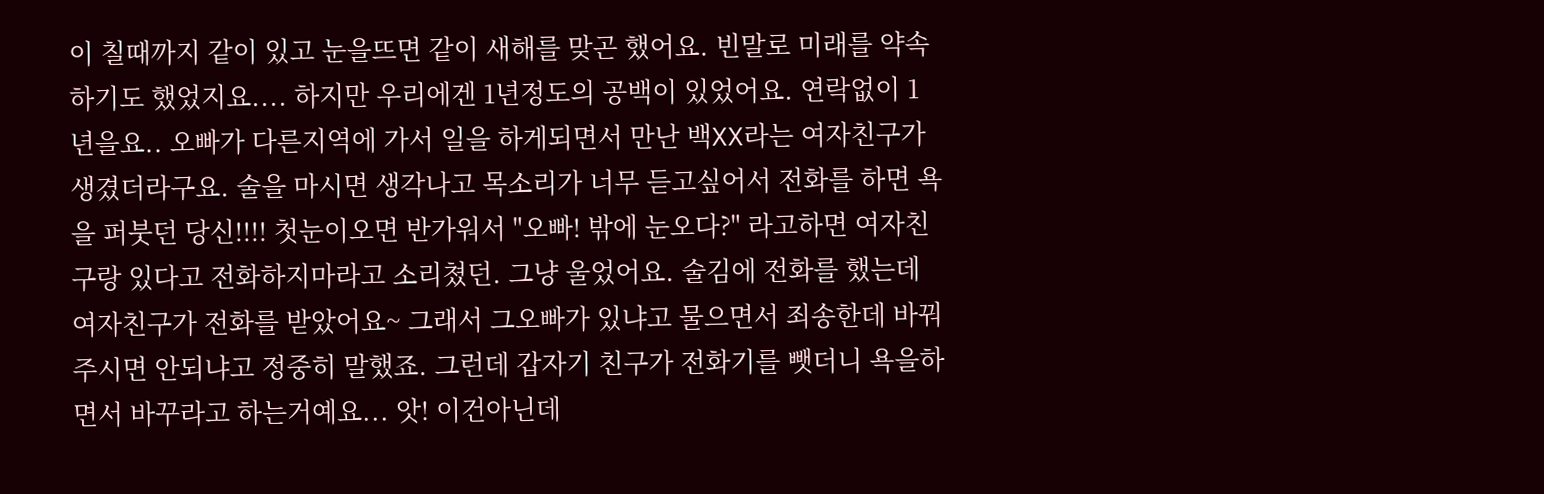이 칠때까지 같이 있고 눈을뜨면 같이 새해를 맞곤 했어요. 빈말로 미래를 약속하기도 했었지요.... 하지만 우리에겐 1년정도의 공백이 있었어요. 연락없이 1년을요.. 오빠가 다른지역에 가서 일을 하게되면서 만난 백XX라는 여자친구가 생겼더라구요. 술을 마시면 생각나고 목소리가 너무 듣고싶어서 전화를 하면 욕을 퍼붓던 당신!!!! 첫눈이오면 반가워서 "오빠! 밖에 눈오다?" 라고하면 여자친구랑 있다고 전화하지마라고 소리쳤던. 그냥 울었어요. 술김에 전화를 했는데 여자친구가 전화를 받았어요~ 그래서 그오빠가 있냐고 물으면서 죄송한데 바꿔주시면 안되냐고 정중히 말했죠. 그런데 갑자기 친구가 전화기를 뺏더니 욕을하면서 바꾸라고 하는거예요... 앗! 이건아닌데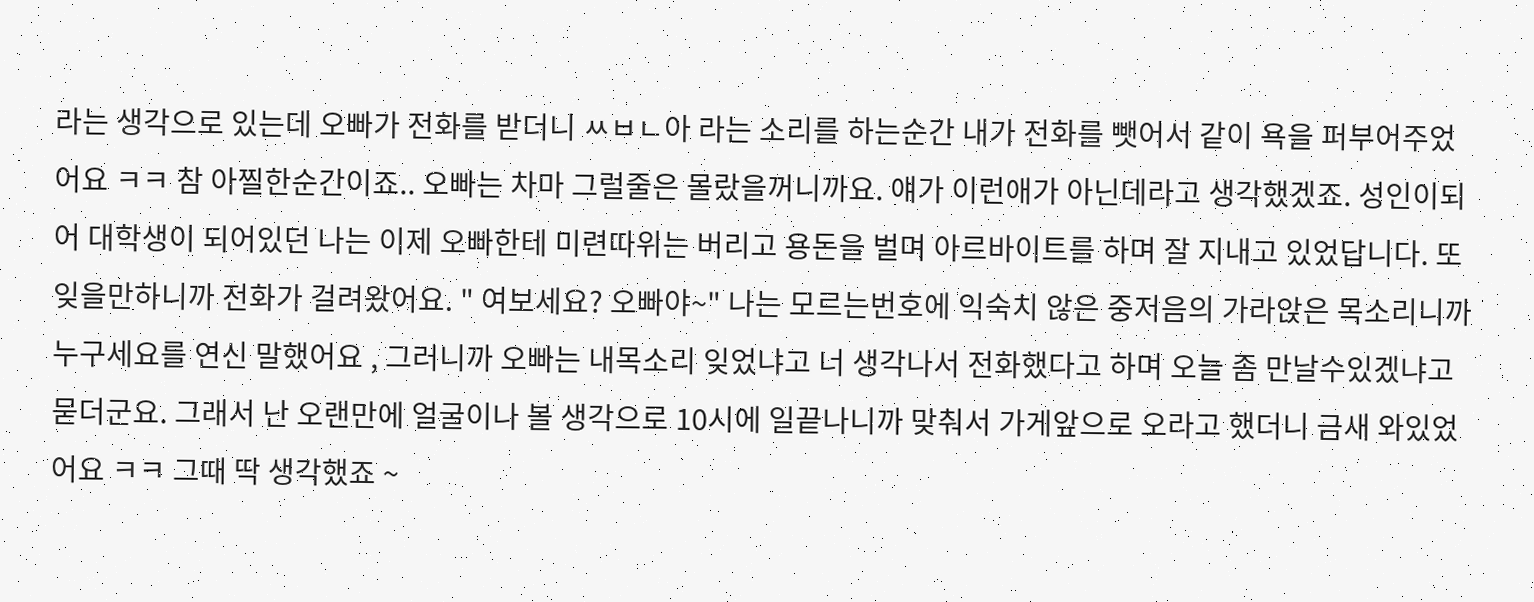라는 생각으로 있는데 오빠가 전화를 받더니 ㅆㅂㄴ아 라는 소리를 하는순간 내가 전화를 뺏어서 같이 욕을 퍼부어주었어요 ㅋㅋ 참 아찔한순간이죠.. 오빠는 차마 그럴줄은 몰랐을꺼니까요. 얘가 이런애가 아닌데라고 생각했겠죠. 성인이되어 대학생이 되어있던 나는 이제 오빠한테 미련따위는 버리고 용돈을 벌며 아르바이트를 하며 잘 지내고 있었답니다. 또 잊을만하니까 전화가 걸려왔어요. " 여보세요? 오빠야~" 나는 모르는번호에 익숙치 않은 중저음의 가라앉은 목소리니까 누구세요를 연신 말했어요 , 그러니까 오빠는 내목소리 잊었냐고 너 생각나서 전화했다고 하며 오늘 좀 만날수있겠냐고 묻더군요. 그래서 난 오랜만에 얼굴이나 볼 생각으로 10시에 일끝나니까 맞춰서 가게앞으로 오라고 했더니 금새 와있었어요 ㅋㅋ 그때 딱 생각했죠 ~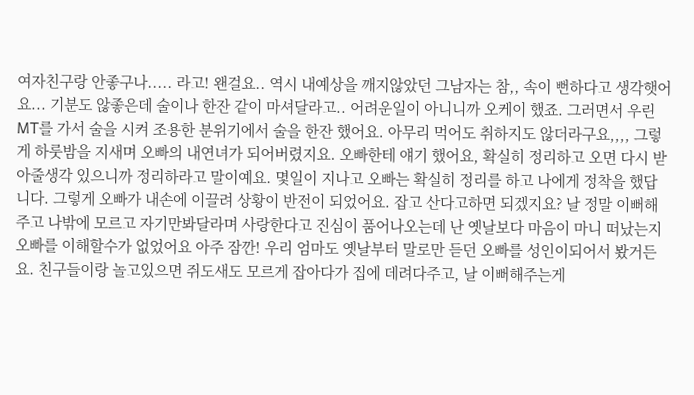여자친구랑 안좋구나..... 라고! 왠걸요.. 역시 내예상을 깨지않았던 그남자는 참,, 속이 뻔하다고 생각햇어요... 기분도 않좋은데 술이나 한잔 같이 마셔달라고.. 어려운일이 아니니까 오케이 했죠. 그러면서 우린 MT를 가서 술을 시켜 조용한 분위기에서 술을 한잔 했어요. 아무리 먹어도 취하지도 않더라구요,,,, 그렇게 하룻밤을 지새며 오빠의 내연녀가 되어버렸지요. 오빠한테 얘기 했어요, 확실히 정리하고 오면 다시 받아줄생각 있으니까 정리하라고 말이예요. 몇일이 지나고 오빠는 확실히 정리를 하고 나에게 정착을 했답니다. 그렇게 오빠가 내손에 이끌려 상황이 반전이 되었어요. 잡고 산다고하면 되겠지요? 날 정말 이뻐해주고 나밖에 모르고 자기만봐달라며 사랑한다고 진심이 품어나오는데 난 옛날보다 마음이 마니 떠났는지 오빠를 이해할수가 없었어요 아주 잠깐! 우리 엄마도 옛날부터 말로만 듣던 오빠를 성인이되어서 봤거든요. 친구들이랑 놀고있으면 쥐도새도 모르게 잡아다가 집에 데려다주고, 날 이뻐해주는게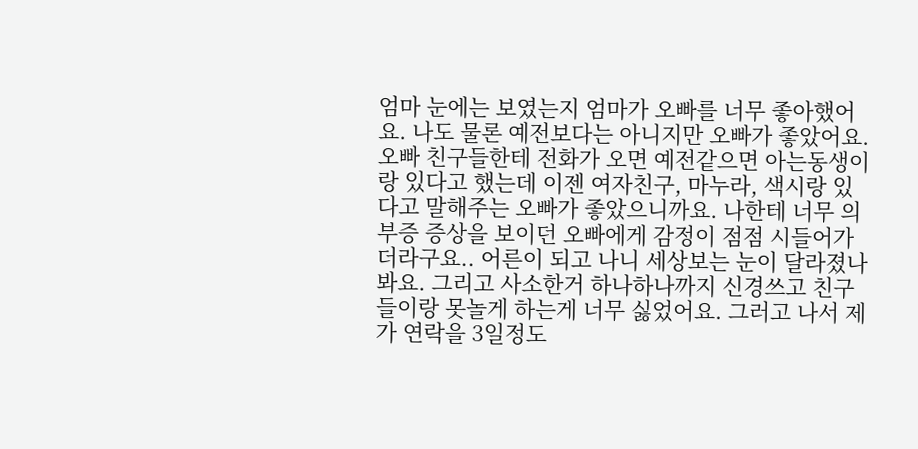엄마 눈에는 보였는지 엄마가 오빠를 너무 좋아했어요. 나도 물론 예전보다는 아니지만 오빠가 좋았어요. 오빠 친구들한테 전화가 오면 예전같으면 아는동생이랑 있다고 했는데 이젠 여자친구, 마누라, 색시랑 있다고 말해주는 오빠가 좋았으니까요. 나한테 너무 의부증 증상을 보이던 오빠에게 감정이 점점 시들어가더라구요.. 어른이 되고 나니 세상보는 눈이 달라졌나봐요. 그리고 사소한거 하나하나까지 신경쓰고 친구들이랑 못놀게 하는게 너무 싫었어요. 그러고 나서 제가 연락을 3일정도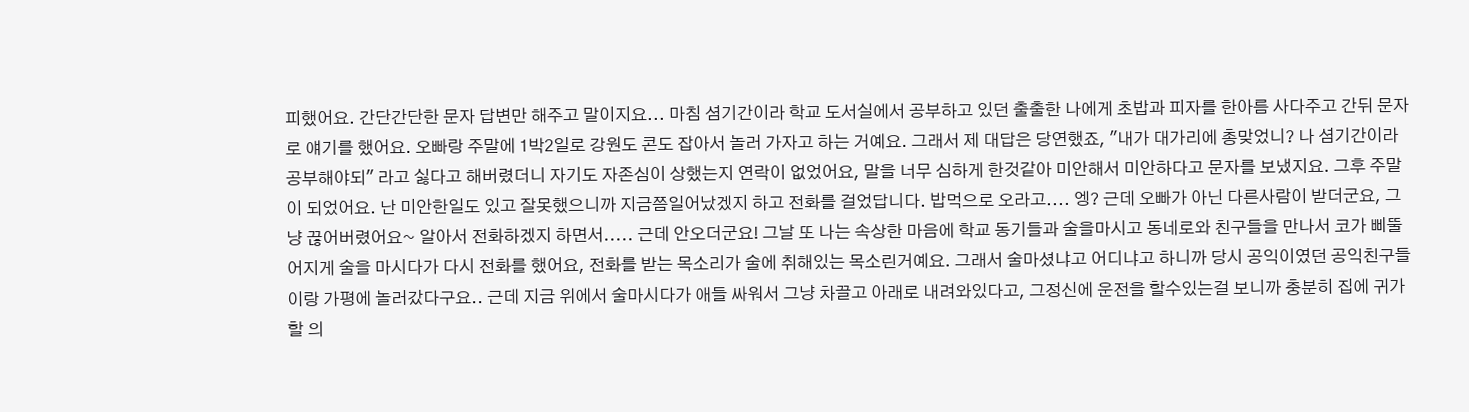피했어요. 간단간단한 문자 답변만 해주고 말이지요... 마침 셤기간이라 학교 도서실에서 공부하고 있던 출출한 나에게 초밥과 피자를 한아름 사다주고 간뒤 문자로 얘기를 했어요. 오빠랑 주말에 1박2일로 강원도 콘도 잡아서 놀러 가자고 하는 거예요. 그래서 제 대답은 당연했죠, "내가 대가리에 총맞었니? 나 셤기간이라 공부해야되" 라고 싫다고 해버렸더니 자기도 자존심이 상했는지 연락이 없었어요, 말을 너무 심하게 한것같아 미안해서 미안하다고 문자를 보냈지요. 그후 주말이 되었어요. 난 미안한일도 있고 잘못했으니까 지금쯤일어났겠지 하고 전화를 걸었답니다. 밥먹으로 오라고.... 엥? 근데 오빠가 아닌 다른사람이 받더군요, 그냥 끊어버렸어요~ 알아서 전화하겠지 하면서..... 근데 안오더군요! 그날 또 나는 속상한 마음에 학교 동기들과 술을마시고 동네로와 친구들을 만나서 코가 삐뚤어지게 술을 마시다가 다시 전화를 했어요, 전화를 받는 목소리가 술에 취해있는 목소린거예요. 그래서 술마셨냐고 어디냐고 하니까 당시 공익이였던 공익친구들이랑 가평에 놀러갔다구요.. 근데 지금 위에서 술마시다가 애들 싸워서 그냥 차끌고 아래로 내려와있다고, 그정신에 운전을 할수있는걸 보니까 충분히 집에 귀가할 의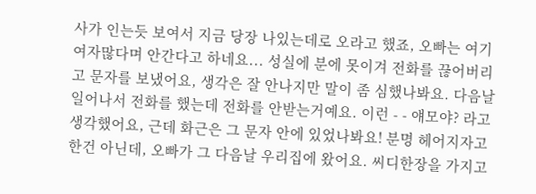사가 인는듯 보여서 지금 당장 나있는데로 오라고 했죠, 오빠는 여기 여자많다며 안간다고 하네요... 성실에 분에 못이겨 전화를 끊어버리고 문자를 보냈어요, 생각은 잘 안나지만 말이 좀 심했나봐요. 다음날 일어나서 전화를 했는데 전화를 안받는거예요. 이런 - - 얘모야? 라고 생각했어요, 근데 화근은 그 문자 안에 있었나봐요! 분명 헤어지자고 한건 아닌데, 오빠가 그 다음날 우리집에 왔어요. 씨디한장을 가지고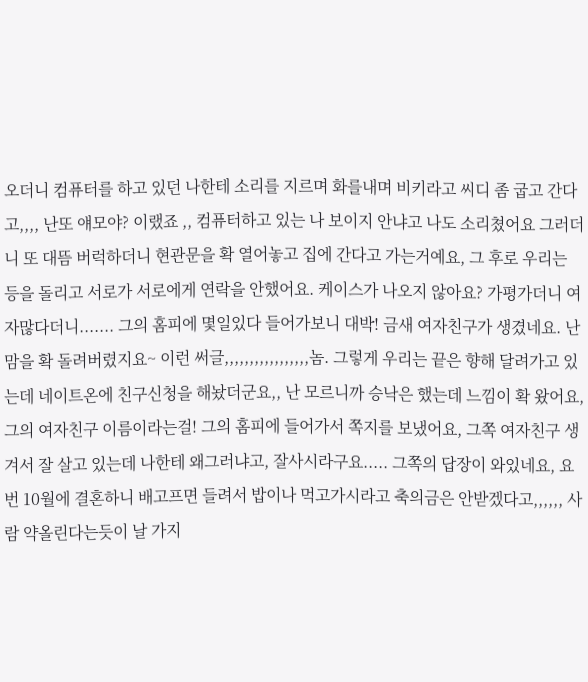오더니 컴퓨터를 하고 있던 나한테 소리를 지르며 화를내며 비키라고 씨디 좀 굽고 간다고,,,, 난또 얘모야? 이랬죠 ,, 컴퓨터하고 있는 나 보이지 안냐고 나도 소리쳤어요 그러더니 또 대뜸 버럭하더니 현관문을 확 열어놓고 집에 간다고 가는거예요, 그 후로 우리는 등을 돌리고 서로가 서로에게 연락을 안했어요. 케이스가 나오지 않아요? 가평가더니 여자많다더니....... 그의 홈피에 몇일있다 들어가보니 대박! 금새 여자친구가 생겼네요. 난 맘을 확 돌려버렸지요~ 이런 써글,,,,,,,,,,,,,,,,,놈. 그렇게 우리는 끝은 향해 달려가고 있는데 네이트온에 친구신청을 해놨더군요,, 난 모르니까 승낙은 했는데 느낌이 확 왔어요, 그의 여자친구 이름이라는걸! 그의 홈피에 들어가서 쪽지를 보냈어요, 그쪽 여자친구 생겨서 잘 살고 있는데 나한테 왜그러냐고, 잘사시라구요..... 그쪽의 답장이 와있네요, 요번 10월에 결혼하니 배고프면 들려서 밥이나 먹고가시라고 축의금은 안받겠다고,,,,,, 사람 약올린다는듯이 날 가지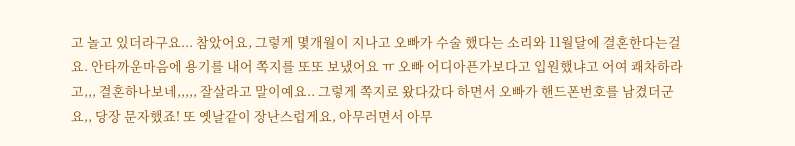고 놀고 있더라구요... 참았어요, 그렇게 몇개월이 지나고 오빠가 수술 했다는 소리와 11월달에 결혼한다는걸요. 안타까운마음에 용기를 내어 쪽지를 또또 보냈어요 ㅠ 오빠 어디아픈가보다고 입원했냐고 어여 쾌차하라고,,, 결혼하나보네,,,,, 잘살라고 말이예요.. 그렇게 쪽지로 왔다갔다 하면서 오빠가 핸드폰번호를 남겼더군요,, 당장 문자했죠! 또 옛날같이 장난스럽게요, 아무러면서 아무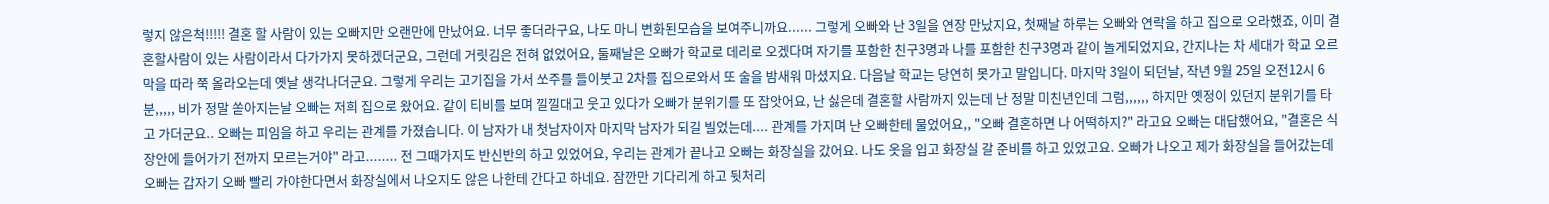렇지 않은척!!!!! 결혼 할 사람이 있는 오빠지만 오랜만에 만났어요. 너무 좋더라구요, 나도 마니 변화된모습을 보여주니까요...... 그렇게 오빠와 난 3일을 연장 만났지요, 첫째날 하루는 오빠와 연락을 하고 집으로 오라했죠, 이미 결혼할사람이 있는 사람이라서 다가가지 못하겠더군요, 그런데 거릿김은 전혀 없었어요, 둘째날은 오빠가 학교로 데리로 오겠다며 자기를 포함한 친구3명과 나를 포함한 친구3명과 같이 놀게되었지요, 간지나는 차 세대가 학교 오르막을 따라 쭉 올라오는데 옛날 생각나더군요. 그렇게 우리는 고기집을 가서 쏘주를 들이붓고 2차를 집으로와서 또 술을 밤새워 마셨지요. 다음날 학교는 당연히 못가고 말입니다. 마지막 3일이 되던날, 작년 9월 25일 오전12시 6분,,,,, 비가 정말 쏟아지는날 오빠는 저희 집으로 왔어요. 같이 티비를 보며 낄낄대고 웃고 있다가 오빠가 분위기를 또 잡앗어요, 난 싫은데 결혼할 사람까지 있는데 난 정말 미친년인데 그럼,,,,,, 하지만 옛정이 있던지 분위기를 타고 가더군요.. 오빠는 피임을 하고 우리는 관계를 가졌습니다. 이 남자가 내 첫남자이자 마지막 남자가 되길 빌었는데.... 관계를 가지며 난 오빠한테 물었어요,, "오빠 결혼하면 나 어떡하지?" 라고요 오빠는 대답했어요, "결혼은 식장안에 들어가기 전까지 모르는거야" 라고........ 전 그때가지도 반신반의 하고 있었어요, 우리는 관계가 끝나고 오빠는 화장실을 갔어요. 나도 옷을 입고 화장실 갈 준비를 하고 있었고요. 오빠가 나오고 제가 화장실을 들어갔는데 오빠는 갑자기 오빠 빨리 가야한다면서 화장실에서 나오지도 않은 나한테 간다고 하네요. 잠깐만 기다리게 하고 뒷처리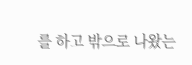를 하고 밖으로 나왔는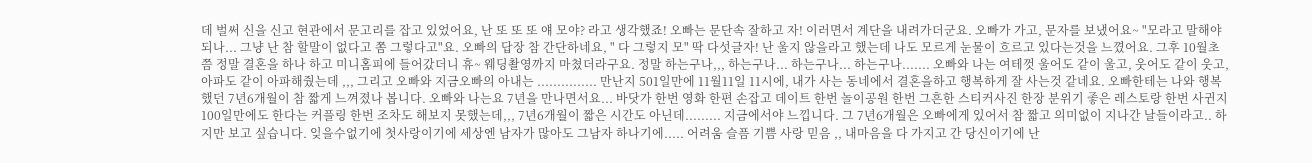데 벌써 신을 신고 현관에서 문고리를 잡고 있었어요, 난 또 또 또 얘 모야? 라고 생각했죠! 오빠는 문단속 잘하고 자! 이러면서 계단을 내려가더군요. 오빠가 가고, 문자를 보냈어요~ "모라고 말해야 되나... 그냥 난 참 할말이 없다고 쫌 그렇다고"요. 오빠의 답장 참 간단하네요, " 다 그렇지 모" 딱 다섯글자! 난 울지 않을라고 했는데 나도 모르게 눈물이 흐르고 있다는것을 느꼈어요. 그후 10월초 쯤 정말 결혼을 하나 하고 미니홈피에 들어갔더니 휴~ 웨딩촬영까지 마쳤더라구요. 정말 하는구나,,, 하는구나... 하는구나... 하는구나....... 오빠와 나는 여테껏 울어도 같이 울고, 웃어도 같이 웃고, 아파도 같이 아파해줬는데 ,,, 그리고 오빠와 지금오빠의 아내는 ............... 만난지 501일만에 11월11일 11시에, 내가 사는 동네에서 결혼을하고 행복하게 잘 사는것 같네요. 오빠한테는 나와 행복했던 7년6개월이 참 짧게 느껴졌나 봅니다. 오빠와 나는요 7년을 만나면서요... 바닷가 한번 영화 한편 손잡고 데이트 한번 놀이공원 한번 그흔한 스티커사진 한장 분위기 좋은 레스토랑 한번 사귄지 100일만에도 한다는 커플링 한번 조차도 해보지 못했는데,,, 7년6개월이 짧은 시간도 아닌데......... 지금에서야 느낍니다. 그 7년6개월은 오빠에게 있어서 참 짧고 의미없이 지나간 날들이라고.. 하지만 보고 싶습니다. 잊을수없기에 첫사랑이기에 세상엔 남자가 많아도 그남자 하나기에..... 어려움 슬픔 기쁨 사랑 믿음 ,, 내마음을 다 가지고 간 당신이기에 난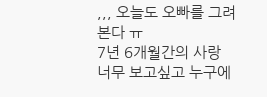,,, 오늘도 오빠를 그려본다 ㅠ
7년 6개월간의 사랑
너무 보고싶고 누구에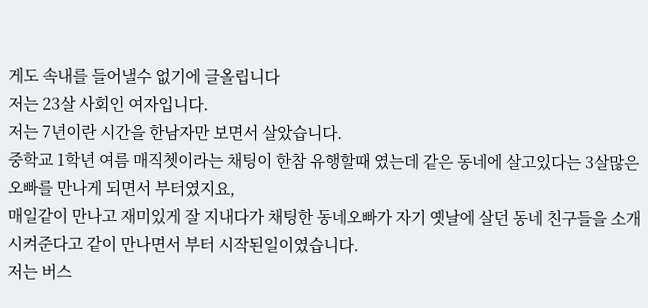게도 속내를 들어낼수 없기에 글올립니다
저는 23살 사회인 여자입니다.
저는 7년이란 시간을 한남자만 보면서 살았습니다.
중학교 1학년 여름 매직쳇이라는 채팅이 한참 유행할때 였는데 같은 동네에 살고있다는 3살많은 오빠를 만나게 되면서 부터였지요,
매일같이 만나고 재미있게 잘 지내다가 채팅한 동네오빠가 자기 옛날에 살던 동네 친구들을 소개시켜준다고 같이 만나면서 부터 시작된일이였습니다.
저는 버스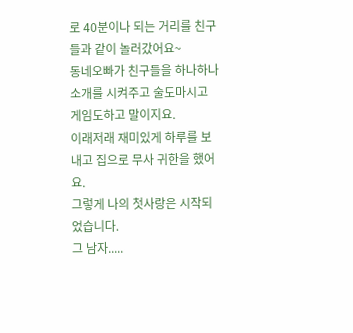로 40분이나 되는 거리를 친구들과 같이 놀러갔어요~
동네오빠가 친구들을 하나하나 소개를 시켜주고 술도마시고 게임도하고 말이지요.
이래저래 재미있게 하루를 보내고 집으로 무사 귀한을 했어요.
그렇게 나의 첫사랑은 시작되었습니다.
그 남자.....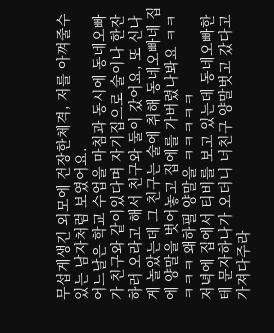무섭게생긴 외모에 건장한체격, 저를 아껴줄수있는 남자처럼 보였어요.
어느날은 학교 수업을 마침과 동시에 동네오빠가 친구와 같이있다며 자기집으로 술이나 한잔하러 오라고 해서 친구와 둘이 갔어요, 또 신나게 놀았는데 그 친구는 술에 취해 동네오빠네 집에 양말을 벗어놓고 집에를 가버렸나봐요 ㅋㅋㅋㅋㅋ 왜하필 양말을 ㅋㅋㅋㅋㅋ
저녁에 집에서 티비를 보고 있는데 동네오빠한테 문자하나가 오더니 너친구 양말벗고 갔다고
가져다주라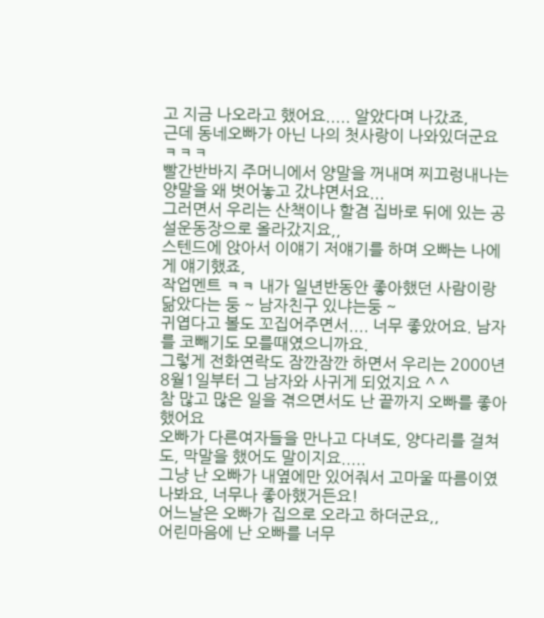고 지금 나오라고 했어요..... 알았다며 나갔죠,
근데 동네오빠가 아닌 나의 첫사랑이 나와있더군요 ㅋㅋㅋ
빨간반바지 주머니에서 양말을 꺼내며 찌끄렁내나는 양말을 왜 벗어놓고 갔냐면서요...
그러면서 우리는 산책이나 할겸 집바로 뒤에 있는 공설운동장으로 올라갔지요,,
스텐드에 앉아서 이얘기 저얘기를 하며 오빠는 나에게 얘기했죠,
작업멘트 ㅋㅋ 내가 일년반동안 좋아했던 사람이랑 닮았다는 둥 ~ 남자친구 있냐는둥 ~
귀엽다고 볼도 꼬집어주면서.... 너무 좋았어요. 남자를 코빼기도 모를때였으니까요.
그렇게 전화연락도 잠깐잠깐 하면서 우리는 2000년 8월1일부터 그 남자와 사귀게 되었지요 ^ ^
참 많고 많은 일을 겪으면서도 난 끝까지 오빠를 좋아했어요
오빠가 다른여자들을 만나고 다녀도, 양다리를 걸쳐도, 막말을 했어도 말이지요.....
그냥 난 오빠가 내옆에만 있어줘서 고마울 따름이였나봐요, 너무나 좋아했거든요!
어느날은 오빠가 집으로 오라고 하더군요,,
어린마음에 난 오빠를 너무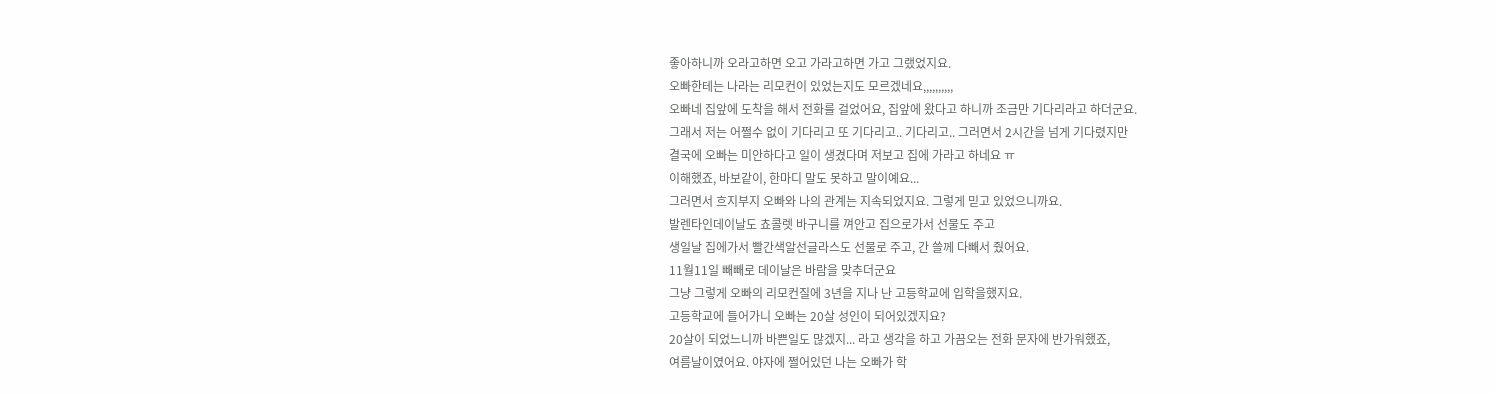좋아하니까 오라고하면 오고 가라고하면 가고 그랬었지요.
오빠한테는 나라는 리모컨이 있었는지도 모르겠네요,,,,,,,,,,
오빠네 집앞에 도착을 해서 전화를 걸었어요, 집앞에 왔다고 하니까 조금만 기다리라고 하더군요.
그래서 저는 어쩔수 없이 기다리고 또 기다리고.. 기다리고.. 그러면서 2시간을 넘게 기다렸지만
결국에 오빠는 미안하다고 일이 생겼다며 저보고 집에 가라고 하네요 ㅠ
이해했죠, 바보같이, 한마디 말도 못하고 말이예요...
그러면서 흐지부지 오빠와 나의 관계는 지속되었지요. 그렇게 믿고 있었으니까요.
발렌타인데이날도 쵸콜렛 바구니를 껴안고 집으로가서 선물도 주고
생일날 집에가서 빨간색알선글라스도 선물로 주고, 간 쓸께 다빼서 줬어요.
11월11일 빼빼로 데이날은 바람을 맞추더군요
그냥 그렇게 오빠의 리모컨질에 3년을 지나 난 고등학교에 입학을했지요.
고등학교에 들어가니 오빠는 20살 성인이 되어있겠지요?
20살이 되었느니까 바쁜일도 많겠지... 라고 생각을 하고 가끔오는 전화 문자에 반가워했죠,
여름날이였어요. 야자에 쩔어있던 나는 오빠가 학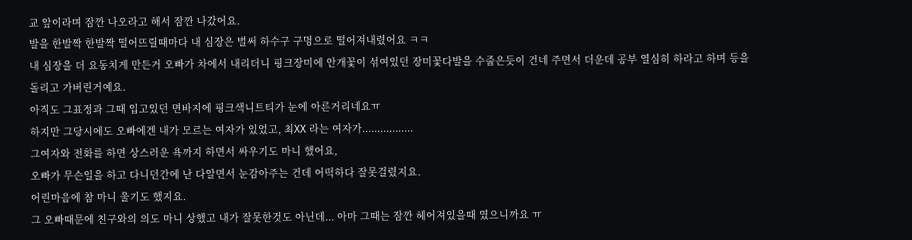교 앞이라며 잠깐 나오라고 해서 잠깐 나갔어요.
발을 한발짝 한발짝 떨어뜨릴때마다 내 심장은 벌써 하수구 구멍으로 떨어져내렸어요 ㅋㅋ
내 심장을 더 요동치게 만든거 오빠가 차에서 내리더니 핑크장미에 안개꽃이 섞여있던 장미꽃다발을 수줍은듯이 건네 주면서 더운데 공부 열심히 하라고 하며 등을 돌리고 가버린거예요.
아직도 그표정과 그때 입고있던 면바지에 핑크색니트티가 눈에 아른거리네요ㅠ
하지만 그당시에도 오빠에겐 내가 모르는 여자가 있었고, 최XX 라는 여자가.................
그여자와 전화를 하면 상스러운 욕까지 하면서 싸우기도 마니 했어요,
오빠가 무슨일을 하고 다니던간에 난 다알면서 눈감아주는 건데 어떡하다 잘못걸렸지요.
어린마음에 참 마니 울기도 했지요.
그 오빠때문에 친구와의 의도 마니 상했고 내가 잘못한것도 아닌데... 아마 그때는 잠깐 헤어져있을때 였으니까요 ㅠ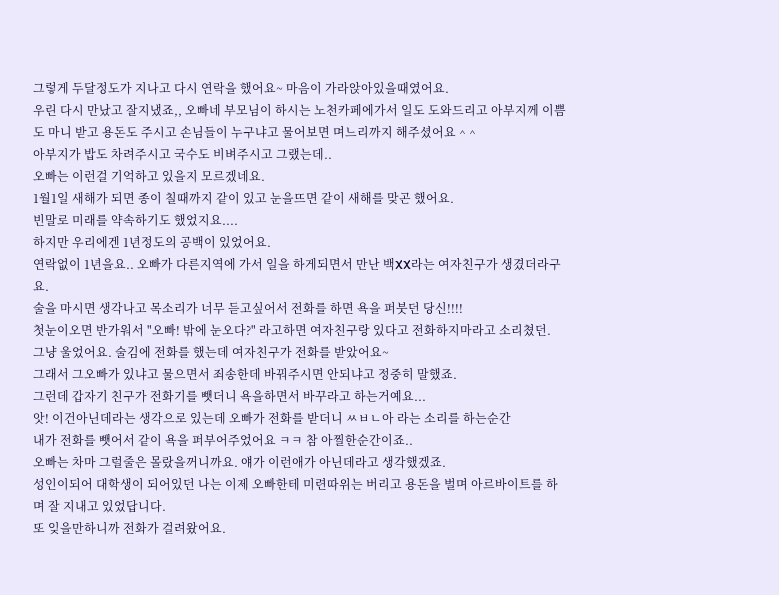그렇게 두달정도가 지나고 다시 연락을 했어요~ 마음이 가라앉아있을때였어요.
우린 다시 만났고 잘지냈죠,, 오빠네 부모님이 하시는 노천카페에가서 일도 도와드리고 아부지께 이쁨도 마니 받고 용돈도 주시고 손님들이 누구냐고 물어보면 며느리까지 해주셨어요 ^ ^
아부지가 밥도 차려주시고 국수도 비벼주시고 그랬는데..
오빠는 이런걸 기억하고 있을지 모르겠네요.
1월1일 새해가 되면 종이 칠때까지 같이 있고 눈을뜨면 같이 새해를 맞곤 했어요.
빈말로 미래를 약속하기도 했었지요....
하지만 우리에겐 1년정도의 공백이 있었어요.
연락없이 1년을요.. 오빠가 다른지역에 가서 일을 하게되면서 만난 백XX라는 여자친구가 생겼더라구요.
술을 마시면 생각나고 목소리가 너무 듣고싶어서 전화를 하면 욕을 퍼붓던 당신!!!!
첫눈이오면 반가워서 "오빠! 밖에 눈오다?" 라고하면 여자친구랑 있다고 전화하지마라고 소리쳤던.
그냥 울었어요. 술김에 전화를 했는데 여자친구가 전화를 받았어요~
그래서 그오빠가 있냐고 물으면서 죄송한데 바꿔주시면 안되냐고 정중히 말했죠.
그런데 갑자기 친구가 전화기를 뺏더니 욕을하면서 바꾸라고 하는거예요...
앗! 이건아닌데라는 생각으로 있는데 오빠가 전화를 받더니 ㅆㅂㄴ아 라는 소리를 하는순간
내가 전화를 뺏어서 같이 욕을 퍼부어주었어요 ㅋㅋ 참 아찔한순간이죠..
오빠는 차마 그럴줄은 몰랐을꺼니까요. 얘가 이런애가 아닌데라고 생각했겠죠.
성인이되어 대학생이 되어있던 나는 이제 오빠한테 미련따위는 버리고 용돈을 벌며 아르바이트를 하며 잘 지내고 있었답니다.
또 잊을만하니까 전화가 걸려왔어요.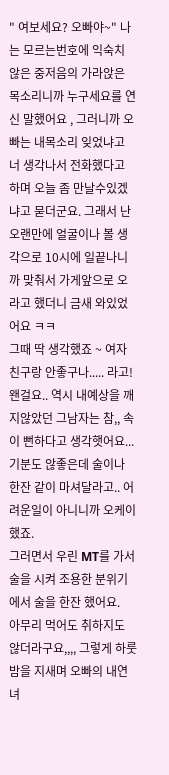" 여보세요? 오빠야~" 나는 모르는번호에 익숙치 않은 중저음의 가라앉은 목소리니까 누구세요를 연신 말했어요 , 그러니까 오빠는 내목소리 잊었냐고 너 생각나서 전화했다고 하며 오늘 좀 만날수있겠냐고 묻더군요. 그래서 난 오랜만에 얼굴이나 볼 생각으로 10시에 일끝나니까 맞춰서 가게앞으로 오라고 했더니 금새 와있었어요 ㅋㅋ
그때 딱 생각했죠 ~ 여자친구랑 안좋구나..... 라고!
왠걸요.. 역시 내예상을 깨지않았던 그남자는 참,, 속이 뻔하다고 생각햇어요...
기분도 않좋은데 술이나 한잔 같이 마셔달라고.. 어려운일이 아니니까 오케이 했죠.
그러면서 우린 MT를 가서 술을 시켜 조용한 분위기에서 술을 한잔 했어요.
아무리 먹어도 취하지도 않더라구요,,,, 그렇게 하룻밤을 지새며 오빠의 내연녀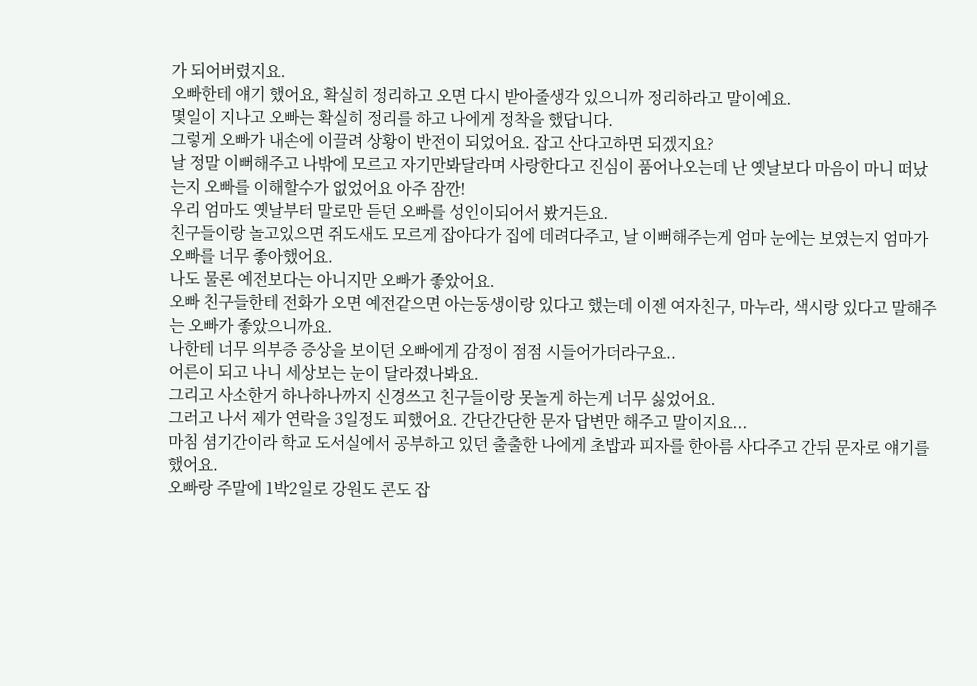가 되어버렸지요.
오빠한테 얘기 했어요, 확실히 정리하고 오면 다시 받아줄생각 있으니까 정리하라고 말이예요.
몇일이 지나고 오빠는 확실히 정리를 하고 나에게 정착을 했답니다.
그렇게 오빠가 내손에 이끌려 상황이 반전이 되었어요. 잡고 산다고하면 되겠지요?
날 정말 이뻐해주고 나밖에 모르고 자기만봐달라며 사랑한다고 진심이 품어나오는데 난 옛날보다 마음이 마니 떠났는지 오빠를 이해할수가 없었어요 아주 잠깐!
우리 엄마도 옛날부터 말로만 듣던 오빠를 성인이되어서 봤거든요.
친구들이랑 놀고있으면 쥐도새도 모르게 잡아다가 집에 데려다주고, 날 이뻐해주는게 엄마 눈에는 보였는지 엄마가 오빠를 너무 좋아했어요.
나도 물론 예전보다는 아니지만 오빠가 좋았어요.
오빠 친구들한테 전화가 오면 예전같으면 아는동생이랑 있다고 했는데 이젠 여자친구, 마누라, 색시랑 있다고 말해주는 오빠가 좋았으니까요.
나한테 너무 의부증 증상을 보이던 오빠에게 감정이 점점 시들어가더라구요..
어른이 되고 나니 세상보는 눈이 달라졌나봐요.
그리고 사소한거 하나하나까지 신경쓰고 친구들이랑 못놀게 하는게 너무 싫었어요.
그러고 나서 제가 연락을 3일정도 피했어요. 간단간단한 문자 답변만 해주고 말이지요...
마침 셤기간이라 학교 도서실에서 공부하고 있던 출출한 나에게 초밥과 피자를 한아름 사다주고 간뒤 문자로 얘기를 했어요.
오빠랑 주말에 1박2일로 강원도 콘도 잡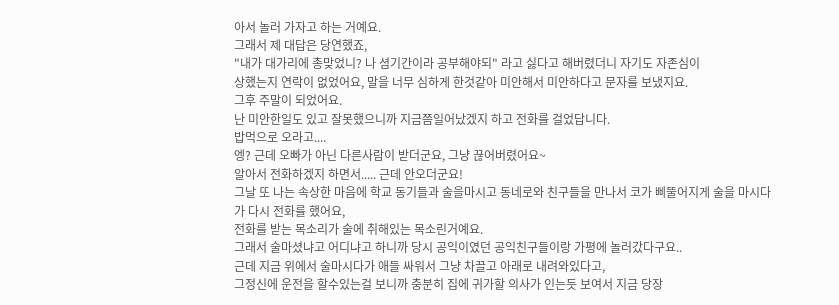아서 놀러 가자고 하는 거예요.
그래서 제 대답은 당연했죠,
"내가 대가리에 총맞었니? 나 셤기간이라 공부해야되" 라고 싫다고 해버렸더니 자기도 자존심이
상했는지 연락이 없었어요, 말을 너무 심하게 한것같아 미안해서 미안하다고 문자를 보냈지요.
그후 주말이 되었어요.
난 미안한일도 있고 잘못했으니까 지금쯤일어났겠지 하고 전화를 걸었답니다.
밥먹으로 오라고....
엥? 근데 오빠가 아닌 다른사람이 받더군요, 그냥 끊어버렸어요~
알아서 전화하겠지 하면서..... 근데 안오더군요!
그날 또 나는 속상한 마음에 학교 동기들과 술을마시고 동네로와 친구들을 만나서 코가 삐뚤어지게 술을 마시다가 다시 전화를 했어요,
전화를 받는 목소리가 술에 취해있는 목소린거예요.
그래서 술마셨냐고 어디냐고 하니까 당시 공익이였던 공익친구들이랑 가평에 놀러갔다구요..
근데 지금 위에서 술마시다가 애들 싸워서 그냥 차끌고 아래로 내려와있다고,
그정신에 운전을 할수있는걸 보니까 충분히 집에 귀가할 의사가 인는듯 보여서 지금 당장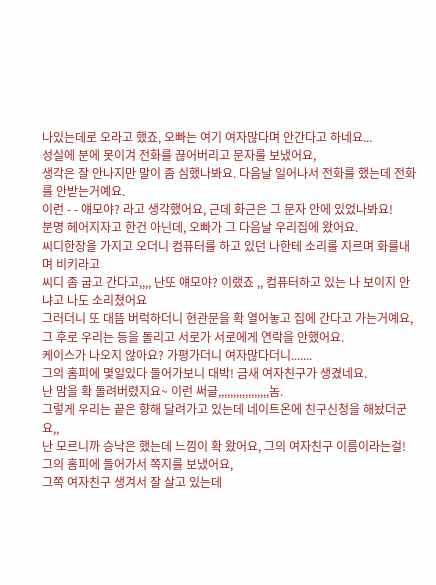나있는데로 오라고 했죠, 오빠는 여기 여자많다며 안간다고 하네요...
성실에 분에 못이겨 전화를 끊어버리고 문자를 보냈어요,
생각은 잘 안나지만 말이 좀 심했나봐요. 다음날 일어나서 전화를 했는데 전화를 안받는거예요.
이런 - - 얘모야? 라고 생각했어요, 근데 화근은 그 문자 안에 있었나봐요!
분명 헤어지자고 한건 아닌데, 오빠가 그 다음날 우리집에 왔어요.
씨디한장을 가지고 오더니 컴퓨터를 하고 있던 나한테 소리를 지르며 화를내며 비키라고
씨디 좀 굽고 간다고,,,, 난또 얘모야? 이랬죠 ,, 컴퓨터하고 있는 나 보이지 안냐고 나도 소리쳤어요
그러더니 또 대뜸 버럭하더니 현관문을 확 열어놓고 집에 간다고 가는거예요,
그 후로 우리는 등을 돌리고 서로가 서로에게 연락을 안했어요.
케이스가 나오지 않아요? 가평가더니 여자많다더니.......
그의 홈피에 몇일있다 들어가보니 대박! 금새 여자친구가 생겼네요.
난 맘을 확 돌려버렸지요~ 이런 써글,,,,,,,,,,,,,,,,,놈.
그렇게 우리는 끝은 향해 달려가고 있는데 네이트온에 친구신청을 해놨더군요,,
난 모르니까 승낙은 했는데 느낌이 확 왔어요, 그의 여자친구 이름이라는걸!
그의 홈피에 들어가서 쪽지를 보냈어요,
그쪽 여자친구 생겨서 잘 살고 있는데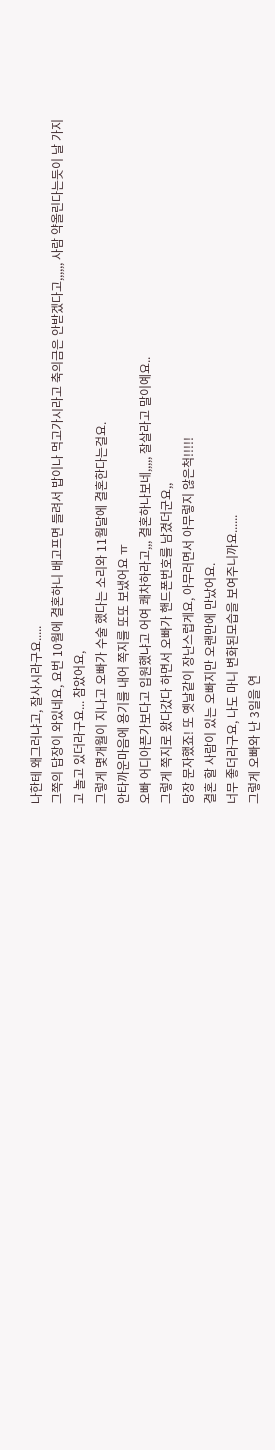나한테 왜그러냐고, 잘사시라구요.....
그쪽의 답장이 와있네요, 요번 10월에 결혼하니 배고프면 들려서 밥이나 먹고가시라고 축의금은 안받겠다고,,,,,, 사람 약올린다는듯이 날 가지고 놀고 있더라구요... 참았어요,
그렇게 몇개월이 지나고 오빠가 수술 했다는 소리와 11월달에 결혼한다는걸요.
안타까운마음에 용기를 내어 쪽지를 또또 보냈어요 ㅠ
오빠 어디아픈가보다고 입원했냐고 어여 쾌차하라고,,, 결혼하나보네,,,,, 잘살라고 말이예요..
그렇게 쪽지로 왔다갔다 하면서 오빠가 핸드폰번호를 남겼더군요,,
당장 문자했죠! 또 옛날같이 장난스럽게요, 아무러면서 아무렇지 않은척!!!!!
결혼 할 사람이 있는 오빠지만 오랜만에 만났어요.
너무 좋더라구요, 나도 마니 변화된모습을 보여주니까요......
그렇게 오빠와 난 3일을 연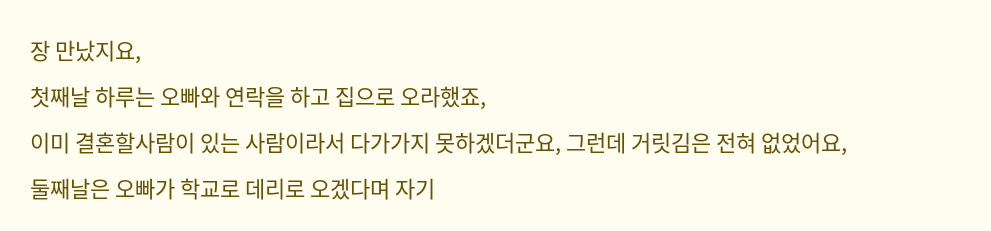장 만났지요,
첫째날 하루는 오빠와 연락을 하고 집으로 오라했죠,
이미 결혼할사람이 있는 사람이라서 다가가지 못하겠더군요, 그런데 거릿김은 전혀 없었어요,
둘째날은 오빠가 학교로 데리로 오겠다며 자기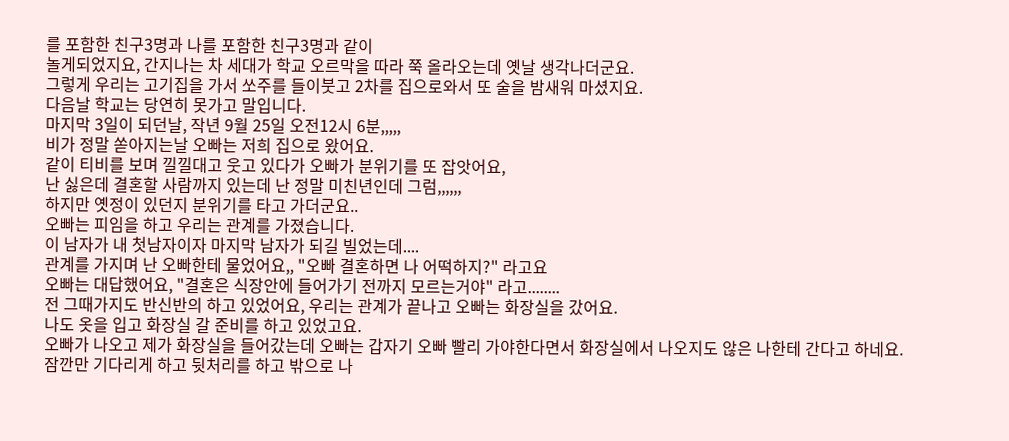를 포함한 친구3명과 나를 포함한 친구3명과 같이
놀게되었지요, 간지나는 차 세대가 학교 오르막을 따라 쭉 올라오는데 옛날 생각나더군요.
그렇게 우리는 고기집을 가서 쏘주를 들이붓고 2차를 집으로와서 또 술을 밤새워 마셨지요.
다음날 학교는 당연히 못가고 말입니다.
마지막 3일이 되던날, 작년 9월 25일 오전12시 6분,,,,,
비가 정말 쏟아지는날 오빠는 저희 집으로 왔어요.
같이 티비를 보며 낄낄대고 웃고 있다가 오빠가 분위기를 또 잡앗어요,
난 싫은데 결혼할 사람까지 있는데 난 정말 미친년인데 그럼,,,,,,
하지만 옛정이 있던지 분위기를 타고 가더군요..
오빠는 피임을 하고 우리는 관계를 가졌습니다.
이 남자가 내 첫남자이자 마지막 남자가 되길 빌었는데....
관계를 가지며 난 오빠한테 물었어요,, "오빠 결혼하면 나 어떡하지?" 라고요
오빠는 대답했어요, "결혼은 식장안에 들어가기 전까지 모르는거야" 라고........
전 그때가지도 반신반의 하고 있었어요, 우리는 관계가 끝나고 오빠는 화장실을 갔어요.
나도 옷을 입고 화장실 갈 준비를 하고 있었고요.
오빠가 나오고 제가 화장실을 들어갔는데 오빠는 갑자기 오빠 빨리 가야한다면서 화장실에서 나오지도 않은 나한테 간다고 하네요.
잠깐만 기다리게 하고 뒷처리를 하고 밖으로 나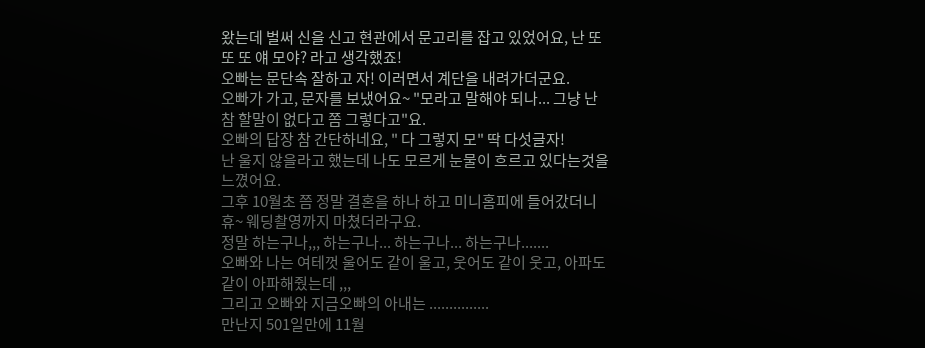왔는데 벌써 신을 신고 현관에서 문고리를 잡고 있었어요, 난 또 또 또 얘 모야? 라고 생각했죠!
오빠는 문단속 잘하고 자! 이러면서 계단을 내려가더군요.
오빠가 가고, 문자를 보냈어요~ "모라고 말해야 되나... 그냥 난 참 할말이 없다고 쫌 그렇다고"요.
오빠의 답장 참 간단하네요, " 다 그렇지 모" 딱 다섯글자!
난 울지 않을라고 했는데 나도 모르게 눈물이 흐르고 있다는것을 느꼈어요.
그후 10월초 쯤 정말 결혼을 하나 하고 미니홈피에 들어갔더니 휴~ 웨딩촬영까지 마쳤더라구요.
정말 하는구나,,, 하는구나... 하는구나... 하는구나.......
오빠와 나는 여테껏 울어도 같이 울고, 웃어도 같이 웃고, 아파도 같이 아파해줬는데 ,,,
그리고 오빠와 지금오빠의 아내는 ...............
만난지 501일만에 11월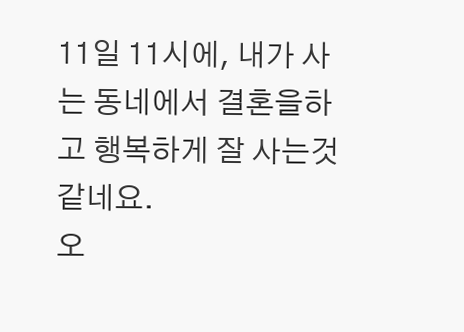11일 11시에, 내가 사는 동네에서 결혼을하고 행복하게 잘 사는것 같네요.
오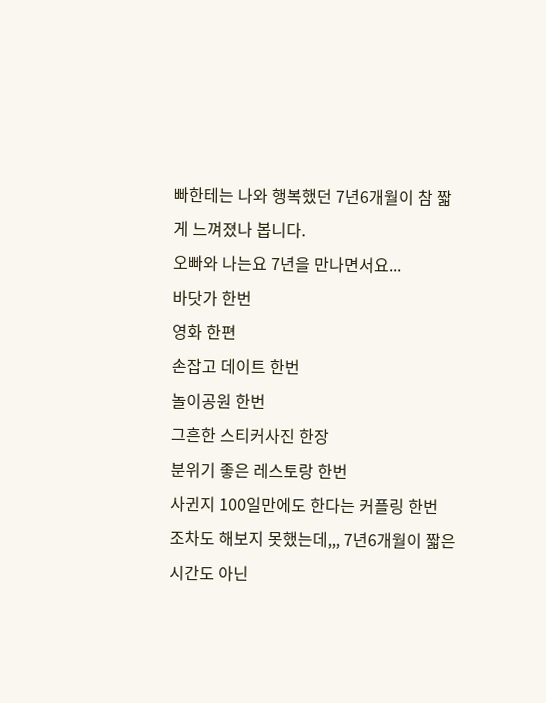빠한테는 나와 행복했던 7년6개월이 참 짧게 느껴졌나 봅니다.
오빠와 나는요 7년을 만나면서요...
바닷가 한번
영화 한편
손잡고 데이트 한번
놀이공원 한번
그흔한 스티커사진 한장
분위기 좋은 레스토랑 한번
사귄지 100일만에도 한다는 커플링 한번
조차도 해보지 못했는데,,, 7년6개월이 짧은 시간도 아닌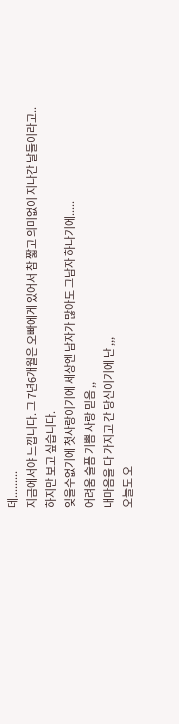데.........
지금에서야 느낍니다. 그 7년6개월은 오빠에게 있어서 참 짧고 의미없이 지나간 날들이라고..
하지만 보고 싶습니다.
잊을수없기에 첫사랑이기에 세상엔 남자가 많아도 그남자 하나기에.....
어려움 슬픔 기쁨 사랑 믿음 ,,
내마음을 다 가지고 간 당신이기에 난 ,,,
오늘도 오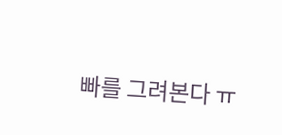빠를 그려본다 ㅠ